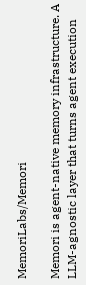MemoriLabs/Memori

Memori is agent-native memory infrastructure. A LLM-agnostic layer that turns agent execution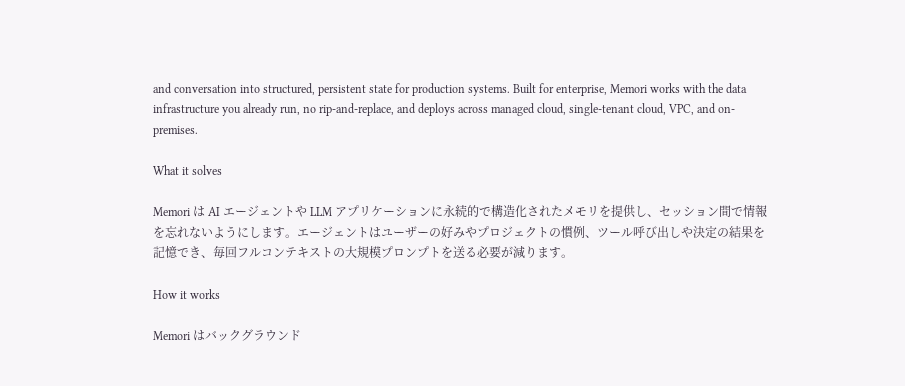and conversation into structured, persistent state for production systems. Built for enterprise, Memori works with the data infrastructure you already run, no rip-and-replace, and deploys across managed cloud, single-tenant cloud, VPC, and on-premises.

What it solves

Memori は AI エージェントや LLM アプリケーションに永続的で構造化されたメモリを提供し、セッション間で情報を忘れないようにします。エージェントはユーザーの好みやプロジェクトの慣例、ツール呼び出しや決定の結果を記憶でき、毎回フルコンテキストの大規模プロンプトを送る必要が減ります。

How it works

Memori はバックグラウンド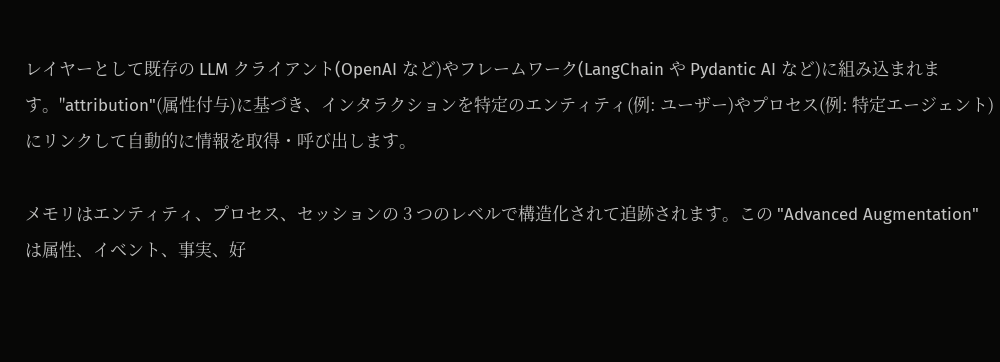レイヤーとして既存の LLM クライアント(OpenAI など)やフレームワーク(LangChain や Pydantic AI など)に組み込まれます。"attribution"(属性付与)に基づき、インタラクションを特定のエンティティ(例: ユーザー)やプロセス(例: 特定エージェント)にリンクして自動的に情報を取得・呼び出します。

メモリはエンティティ、プロセス、セッションの 3 つのレベルで構造化されて追跡されます。この "Advanced Augmentation" は属性、イベント、事実、好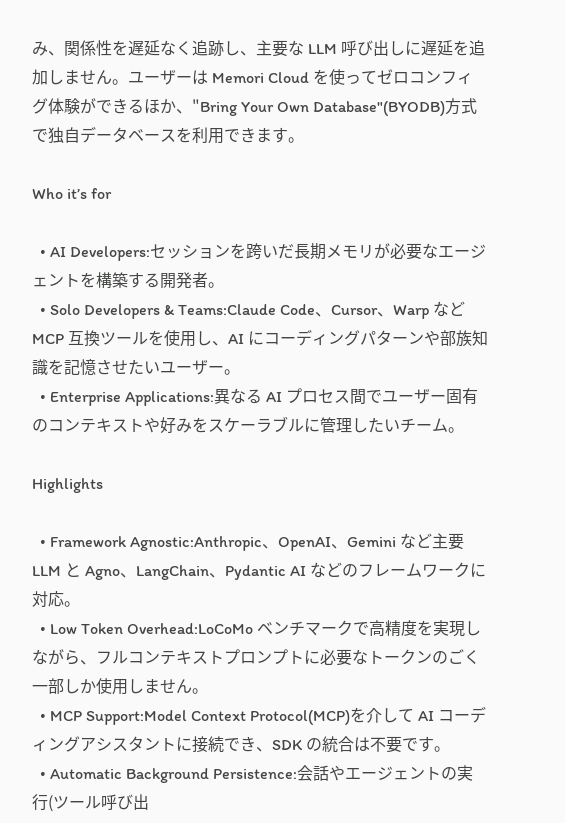み、関係性を遅延なく追跡し、主要な LLM 呼び出しに遅延を追加しません。ユーザーは Memori Cloud を使ってゼロコンフィグ体験ができるほか、"Bring Your Own Database"(BYODB)方式で独自データベースを利用できます。

Who it’s for

  • AI Developers:セッションを跨いだ長期メモリが必要なエージェントを構築する開発者。
  • Solo Developers & Teams:Claude Code、Cursor、Warp など MCP 互換ツールを使用し、AI にコーディングパターンや部族知識を記憶させたいユーザー。
  • Enterprise Applications:異なる AI プロセス間でユーザー固有のコンテキストや好みをスケーラブルに管理したいチーム。

Highlights

  • Framework Agnostic:Anthropic、OpenAI、Gemini など主要 LLM と Agno、LangChain、Pydantic AI などのフレームワークに対応。
  • Low Token Overhead:LoCoMo ベンチマークで高精度を実現しながら、フルコンテキストプロンプトに必要なトークンのごく一部しか使用しません。
  • MCP Support:Model Context Protocol(MCP)を介して AI コーディングアシスタントに接続でき、SDK の統合は不要です。
  • Automatic Background Persistence:会話やエージェントの実行(ツール呼び出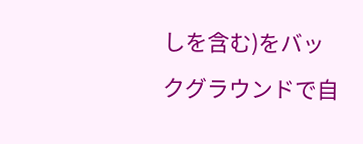しを含む)をバックグラウンドで自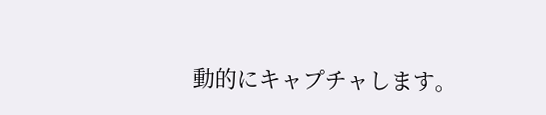動的にキャプチャします。